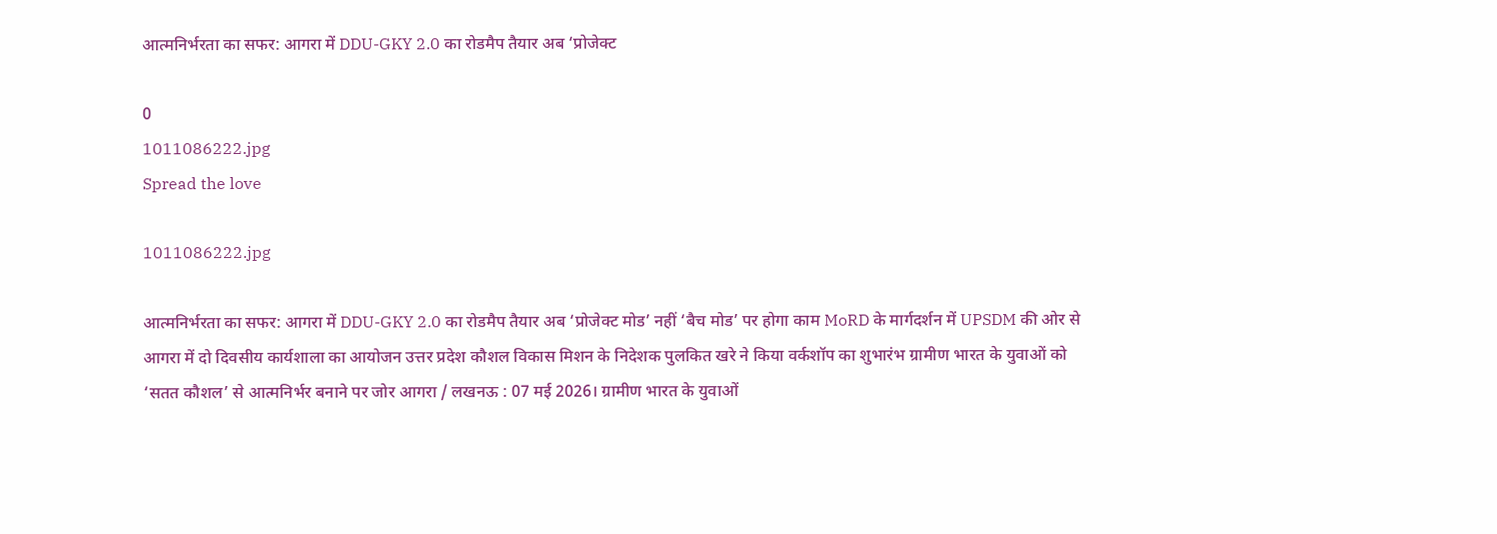आत्मनिर्भरता का सफर: आगरा में DDU-GKY 2.0 का रोडमैप तैयार अब ‘प्रोजेक्ट

0
1011086222.jpg
Spread the love

1011086222.jpg

आत्मनिर्भरता का सफर: आगरा में DDU-GKY 2.0 का रोडमैप तैयार अब ‘प्रोजेक्ट मोड’ नहीं ‘बैच मोड’ पर होगा काम MoRD के मार्गदर्शन में UPSDM की ओर से आगरा में दो दिवसीय कार्यशाला का आयोजन उत्तर प्रदेश कौशल विकास मिशन के निदेशक पुलकित खरे ने किया वर्कशॉप का शुभारंभ ग्रामीण भारत के युवाओं को ‘सतत कौशल’ से आत्मनिर्भर बनाने पर जोर आगरा / लखनऊ : 07 मई 2026। ग्रामीण भारत के युवाओं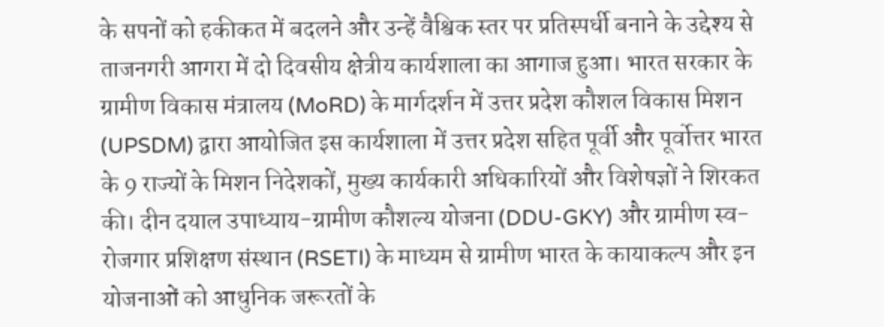के सपनों को हकीकत में बदलने और उन्हें वैश्विक स्तर पर प्रतिस्पर्धी बनाने के उद्देश्य से ताजनगरी आगरा में दो दिवसीय क्षेत्रीय कार्यशाला का आगाज हुआ। भारत सरकार के ग्रामीण विकास मंत्रालय (MoRD) के मार्गदर्शन में उत्तर प्रदेश कौशल विकास मिशन (UPSDM) द्वारा आयोजित इस कार्यशाला में उत्तर प्रदेश सहित पूर्वी और पूर्वोत्तर भारत के 9 राज्यों के मिशन निदेशकों, मुख्य कार्यकारी अधिकारियों और विशेषज्ञों ने शिरकत की। दीन दयाल उपाध्याय-ग्रामीण कौशल्य योजना (DDU-GKY) और ग्रामीण स्व-रोजगार प्रशिक्षण संस्थान (RSETI) के माध्यम से ग्रामीण भारत के कायाकल्प और इन योजनाओं को आधुनिक जरूरतों के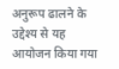अनुरूप ढालने के उद्देश्य से यह आयोजन किया गया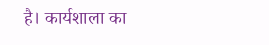है। कार्यशाला का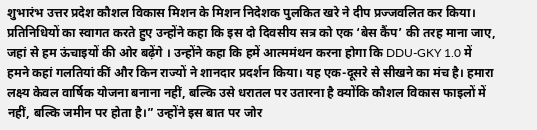शुभारंभ उत्तर प्रदेश कौशल विकास मिशन के मिशन निदेशक पुलकित खरे ने दीप प्रज्जवलित कर किया। प्रतिनिधियों का स्वागत करते हुए उन्होंने कहा कि इस दो दिवसीय सत्र को एक ‘बेस कैंप’ की तरह माना जाए, जहां से हम ऊंचाइयों की ओर बढ़ेंगे । उन्होंने कहा कि हमें आत्ममंथन करना होगा कि DDU-GKY 1.0 में हमने कहां गलतियां कीं और किन राज्यों ने शानदार प्रदर्शन किया। यह एक-दूसरे से सीखने का मंच है। हमारा लक्ष्य केवल वार्षिक योजना बनाना नहीं, बल्कि उसे धरातल पर उतारना है क्योंकि कौशल विकास फाइलों में नहीं, बल्कि जमीन पर होता है।” उन्होंने इस बात पर जोर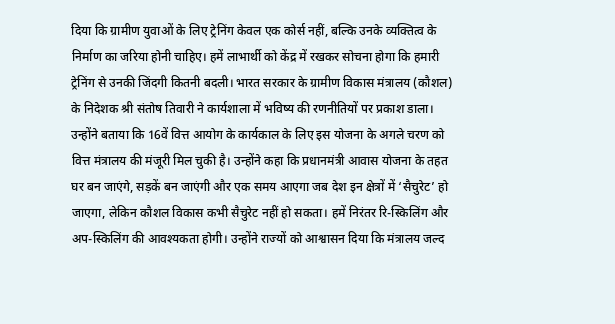दिया कि ग्रामीण युवाओं के लिए ट्रेनिंग केवल एक कोर्स नहीं, बल्कि उनके व्यक्तित्व के निर्माण का जरिया होनी चाहिए। हमें लाभार्थी को केंद्र में रखकर सोचना होगा कि हमारी ट्रेनिंग से उनकी जिंदगी कितनी बदली। भारत सरकार के ग्रामीण विकास मंत्रालय (कौशल) के निदेशक श्री संतोष तिवारी ने कार्यशाला में भविष्य की रणनीतियों पर प्रकाश डाला। उन्होंने बताया कि 16वें वित्त आयोग के कार्यकाल के लिए इस योजना के अगले चरण को वित्त मंत्रालय की मंजूरी मिल चुकी है। उन्होंने कहा कि प्रधानमंत्री आवास योजना के तहत घर बन जाएंगे, सड़कें बन जाएंगी और एक समय आएगा जब देश इन क्षेत्रों में ‘सैचुरेट’ हो जाएगा, लेकिन कौशल विकास कभी सैचुरेट नहीं हो सकता। हमें निरंतर रि-स्किलिंग और अप-स्किलिंग की आवश्यकता होगी। उन्होंने राज्यों को आश्वासन दिया कि मंत्रालय जल्द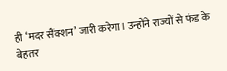ही ‘मदर सैंक्शन’ जारी करेगा। उन्होंने राज्यों से फंड के बेहतर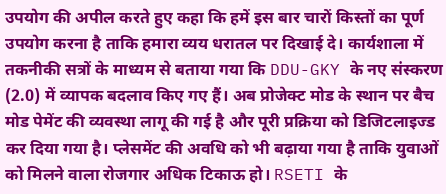उपयोग की अपील करते हुए कहा कि हमें इस बार चारों किस्तों का पूर्ण उपयोग करना है ताकि हमारा व्यय धरातल पर दिखाई दे। कार्यशाला में तकनीकी सत्रों के माध्यम से बताया गया कि DDU-GKY के नए संस्करण (2.0) में व्यापक बदलाव किए गए हैं। अब प्रोजेक्ट मोड के स्थान पर बैच मोड पेमेंट की व्यवस्था लागू की गई है और पूरी प्रक्रिया को डिजिटलाइज्ड कर दिया गया है। प्लेसमेंट की अवधि को भी बढ़ाया गया है ताकि युवाओं को मिलने वाला रोजगार अधिक टिकाऊ हो। RSETI के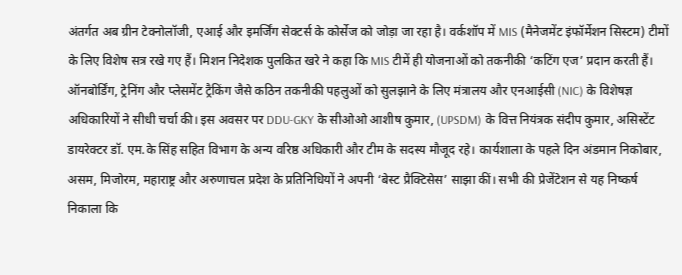अंतर्गत अब ग्रीन टेक्नोलॉजी, एआई और इमर्जिंग सेक्टर्स के कोर्सेज को जोड़ा जा रहा है। वर्कशॉप में MIS (मैनेजमेंट इंफॉर्मेशन सिस्टम) टीमों के लिए विशेष सत्र रखे गए हैं। मिशन निदेशक पुलकित खरे ने कहा कि MIS टीमें ही योजनाओं को तकनीकी ‘कटिंग एज’ प्रदान करती हैं। ऑनबोर्डिंग, ट्रेनिंग और प्लेसमेंट ट्रैकिंग जैसे कठिन तकनीकी पहलुओं को सुलझाने के लिए मंत्रालय और एनआईसी (NIC) के विशेषज्ञ अधिकारियों ने सीधी चर्चा की। इस अवसर पर DDU-GKY के सीओओ आशीष कुमार, (UPSDM) के वित्त नियंत्रक संदीप कुमार, असिस्टेंट डायरेक्टर डॉ. एम.के सिंह सहित विभाग के अन्य वरिष्ठ अधिकारी और टीम के सदस्य मौजूद रहे। कार्यशाला के पहले दिन अंडमान निकोबार, असम, मिजोरम, महाराष्ट्र और अरुणाचल प्रदेश के प्रतिनिधियों ने अपनी ‘बेस्ट प्रैक्टिसेस’ साझा कीं। सभी की प्रेजेंटेशन से यह निष्कर्ष निकाला कि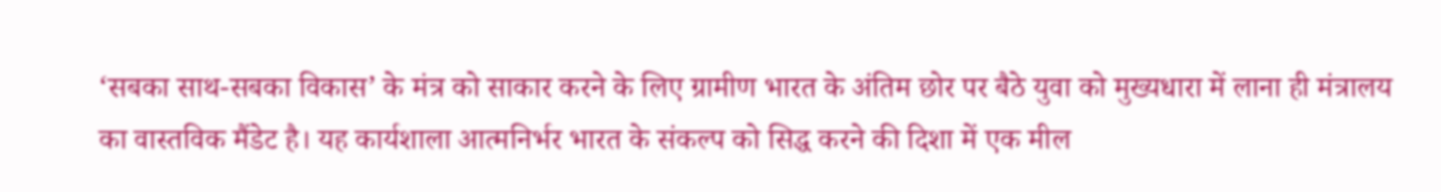‘सबका साथ-सबका विकास’ के मंत्र को साकार करने के लिए ग्रामीण भारत के अंतिम छोर पर बैठे युवा को मुख्यधारा में लाना ही मंत्रालय का वास्तविक मैंडेट है। यह कार्यशाला आत्मनिर्भर भारत के संकल्प को सिद्ध करने की दिशा में एक मील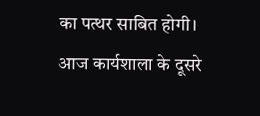का पत्थर साबित होगी। आज कार्यशाला के दूसरे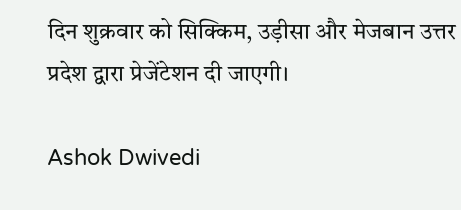दिन शुक्रवार को सिक्किम, उड़ीसा और मेजबान उत्तर प्रदेश द्वारा प्रेजेंटेशन दी जाएगी।

Ashok Dwivedi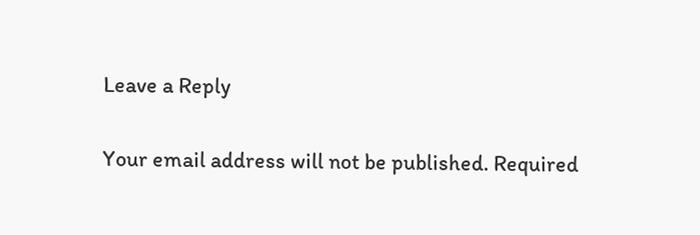Leave a Reply

Your email address will not be published. Required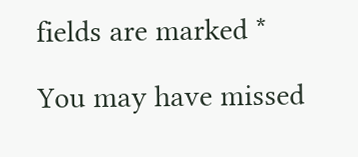fields are marked *

You may have missed